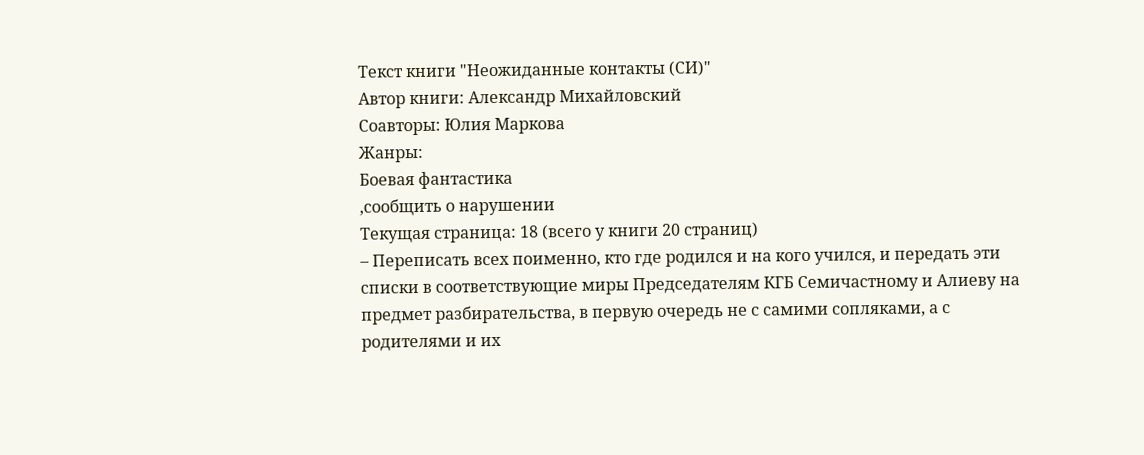Текст книги "Неожиданные контакты (СИ)"
Автор книги: Александр Михайловский
Соавторы: Юлия Маркова
Жанры:
Боевая фантастика
,сообщить о нарушении
Текущая страница: 18 (всего у книги 20 страниц)
– Переписать всех поименно, кто где родился и на кого учился, и передать эти списки в соответствующие миры Председателям КГБ Семичастному и Алиеву на предмет разбирательства, в первую очередь не с самими сопляками, а с родителями и их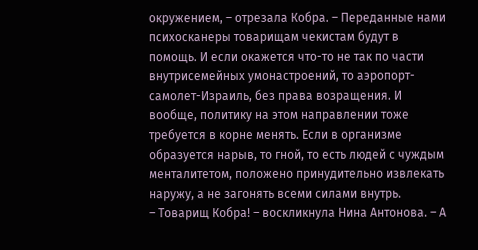окружением, – отрезала Кобра. – Переданные нами психосканеры товарищам чекистам будут в помощь. И если окажется что-то не так по части внутрисемейных умонастроений, то аэропорт-самолет-Израиль, без права возращения. И вообще, политику на этом направлении тоже требуется в корне менять. Если в организме образуется нарыв, то гной, то есть людей с чуждым менталитетом, положено принудительно извлекать наружу, а не загонять всеми силами внутрь.
– Товарищ Кобра! – воскликнула Нина Антонова. – А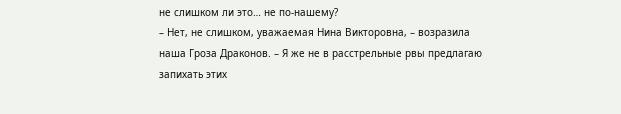не слишком ли это… не по-нашему?
– Нет, не слишком, уважаемая Нина Викторовна, – возразила наша Гроза Драконов. – Я же не в расстрельные рвы предлагаю запихать этих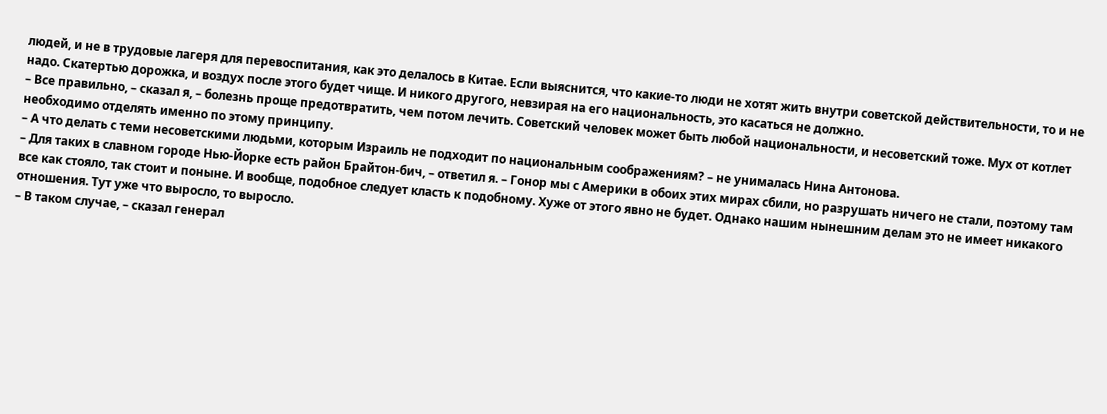людей, и не в трудовые лагеря для перевоспитания, как это делалось в Китае. Если выяснится, что какие-то люди не хотят жить внутри советской действительности, то и не надо. Скатертью дорожка, и воздух после этого будет чище. И никого другого, невзирая на его национальность, это касаться не должно.
– Все правильно, – сказал я, – болезнь проще предотвратить, чем потом лечить. Советский человек может быть любой национальности, и несоветский тоже. Мух от котлет необходимо отделять именно по этому принципу.
– А что делать с теми несоветскими людьми, которым Израиль не подходит по национальным соображениям? – не унималась Нина Антонова.
– Для таких в славном городе Нью-Йорке есть район Брайтон-бич, – ответил я. – Гонор мы с Америки в обоих этих мирах сбили, но разрушать ничего не стали, поэтому там все как стояло, так стоит и поныне. И вообще, подобное следует класть к подобному. Хуже от этого явно не будет. Однако нашим нынешним делам это не имеет никакого отношения. Тут уже что выросло, то выросло.
– В таком случае, – сказал генерал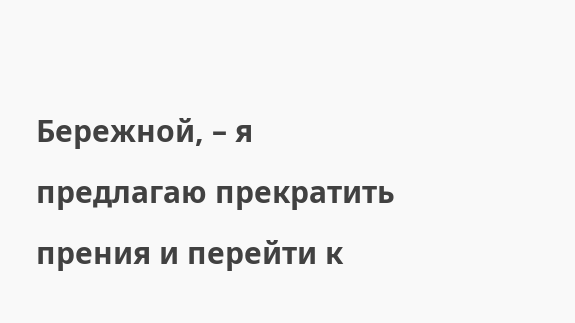Бережной, – я предлагаю прекратить прения и перейти к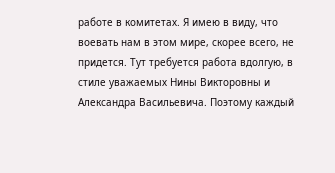работе в комитетах. Я имею в виду, что воевать нам в этом мире, скорее всего, не придется. Тут требуется работа вдолгую, в стиле уважаемых Нины Викторовны и Александра Васильевича. Поэтому каждый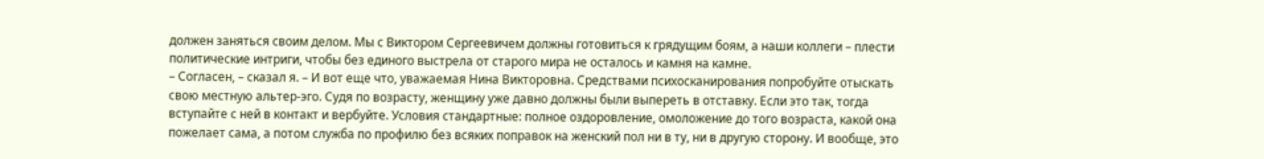должен заняться своим делом. Мы с Виктором Сергеевичем должны готовиться к грядущим боям, а наши коллеги – плести политические интриги, чтобы без единого выстрела от старого мира не осталось и камня на камне.
– Согласен, – сказал я. – И вот еще что, уважаемая Нина Викторовна. Средствами психосканирования попробуйте отыскать свою местную альтер-эго. Судя по возрасту, женщину уже давно должны были выпереть в отставку. Если это так, тогда вступайте с ней в контакт и вербуйте. Условия стандартные: полное оздоровление, омоложение до того возраста, какой она пожелает сама, а потом служба по профилю без всяких поправок на женский пол ни в ту, ни в другую сторону. И вообще, это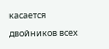касается двойников всех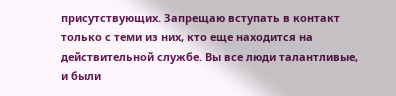присутствующих. Запрещаю вступать в контакт только с теми из них, кто еще находится на действительной службе. Вы все люди талантливые, и были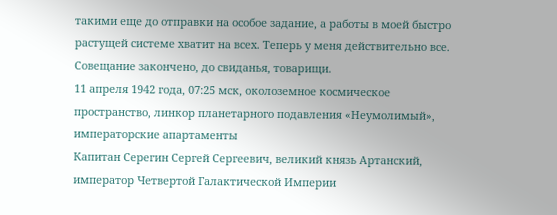такими еще до отправки на особое задание, а работы в моей быстро растущей системе хватит на всех. Теперь у меня действительно все. Совещание закончено, до свиданья, товарищи.
11 апреля 1942 года, 07:25 мск, околоземное космическое пространство, линкор планетарного подавления «Неумолимый», императорские апартаменты
Капитан Серегин Сергей Сергеевич, великий князь Артанский, император Четвертой Галактической Империи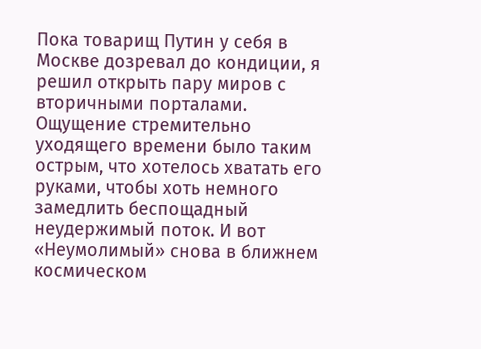Пока товарищ Путин у себя в Москве дозревал до кондиции, я решил открыть пару миров с вторичными порталами. Ощущение стремительно уходящего времени было таким острым, что хотелось хватать его руками, чтобы хоть немного замедлить беспощадный неудержимый поток. И вот «Неумолимый» снова в ближнем космическом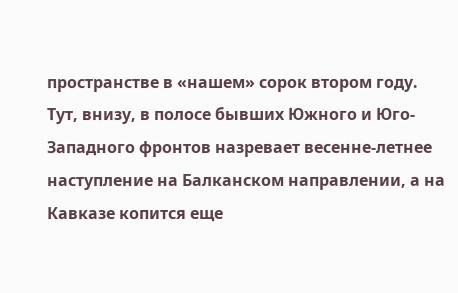пространстве в «нашем» сорок втором году. Тут, внизу, в полосе бывших Южного и Юго-Западного фронтов назревает весенне-летнее наступление на Балканском направлении, а на Кавказе копится еще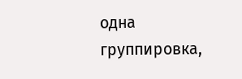одна группировка,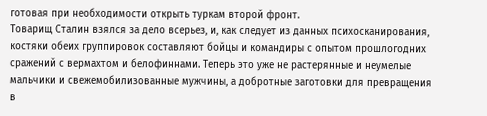готовая при необходимости открыть туркам второй фронт.
Товарищ Сталин взялся за дело всерьез, и, как следует из данных психосканирования, костяки обеих группировок составляют бойцы и командиры с опытом прошлогодних сражений с вермахтом и белофиннами. Теперь это уже не растерянные и неумелые мальчики и свежемобилизованные мужчины, а добротные заготовки для превращения в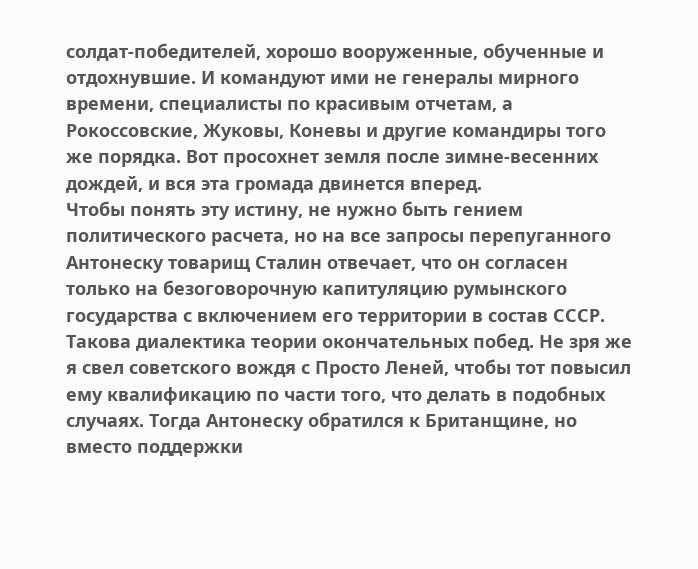солдат-победителей, хорошо вооруженные, обученные и отдохнувшие. И командуют ими не генералы мирного времени, специалисты по красивым отчетам, а Рокоссовские, Жуковы, Коневы и другие командиры того же порядка. Вот просохнет земля после зимне-весенних дождей, и вся эта громада двинется вперед.
Чтобы понять эту истину, не нужно быть гением политического расчета, но на все запросы перепуганного Антонеску товарищ Сталин отвечает, что он согласен только на безоговорочную капитуляцию румынского государства с включением его территории в состав СССР. Такова диалектика теории окончательных побед. Не зря же я свел советского вождя с Просто Леней, чтобы тот повысил ему квалификацию по части того, что делать в подобных случаях. Тогда Антонеску обратился к Британщине, но вместо поддержки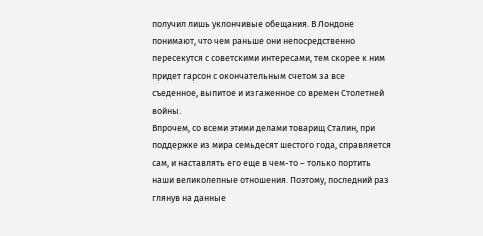получил лишь уклончивые обещания. В Лондоне понимают, что чем раньше они непосредственно пересекутся с советскими интересами, тем скорее к ним придет гарсон с окончательным счетом за все съеденное, выпитое и изгаженное со времен Столетней войны.
Впрочем, со всеми этими делами товарищ Сталин, при поддержке из мира семьдесят шестого года, справляется сам, и наставлять его еще в чем-то – только портить наши великолепные отношения. Поэтому, последний раз глянув на данные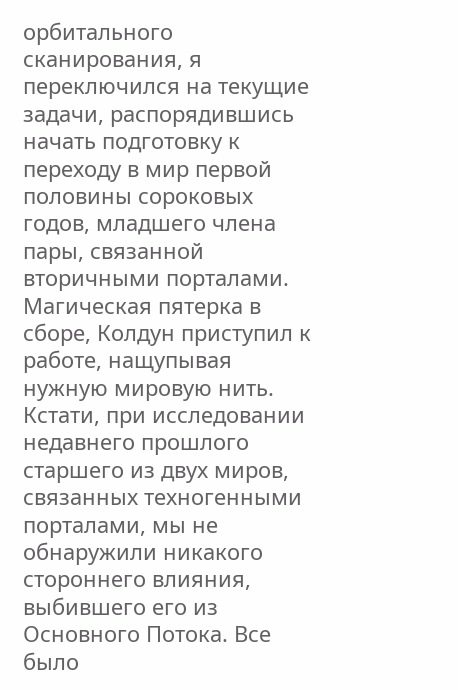орбитального сканирования, я переключился на текущие задачи, распорядившись начать подготовку к переходу в мир первой половины сороковых годов, младшего члена пары, связанной вторичными порталами. Магическая пятерка в сборе, Колдун приступил к работе, нащупывая нужную мировую нить.
Кстати, при исследовании недавнего прошлого старшего из двух миров, связанных техногенными порталами, мы не обнаружили никакого стороннего влияния, выбившего его из Основного Потока. Все было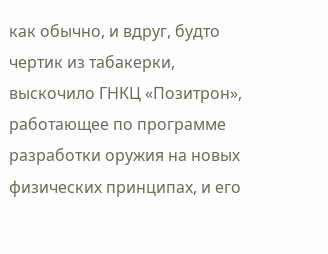как обычно, и вдруг, будто чертик из табакерки, выскочило ГНКЦ «Позитрон», работающее по программе разработки оружия на новых физических принципах, и его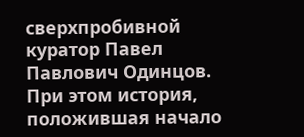сверхпробивной куратор Павел Павлович Одинцов. При этом история, положившая начало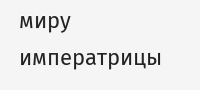миру императрицы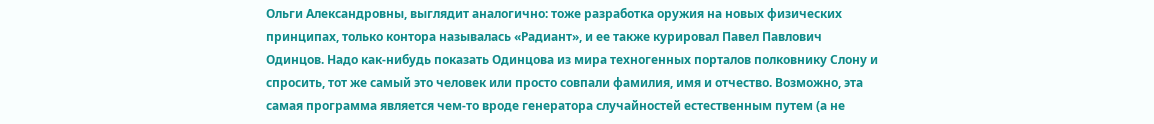Ольги Александровны, выглядит аналогично: тоже разработка оружия на новых физических принципах, только контора называлась «Радиант», и ее также курировал Павел Павлович Одинцов. Надо как-нибудь показать Одинцова из мира техногенных порталов полковнику Слону и спросить, тот же самый это человек или просто совпали фамилия, имя и отчество. Возможно, эта самая программа является чем-то вроде генератора случайностей естественным путем (а не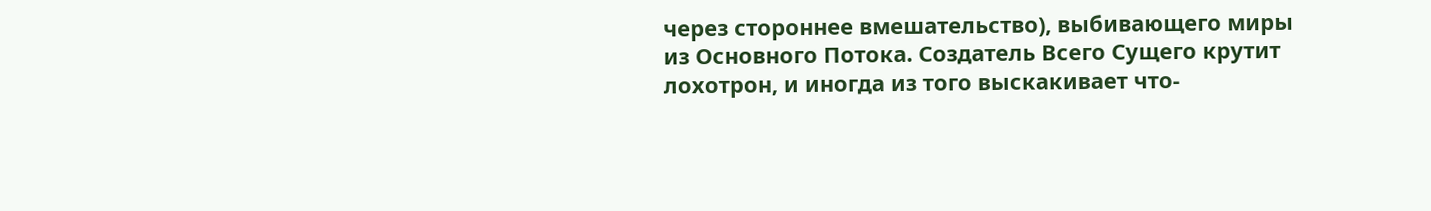через стороннее вмешательство), выбивающего миры из Основного Потока. Создатель Всего Сущего крутит лохотрон, и иногда из того выскакивает что-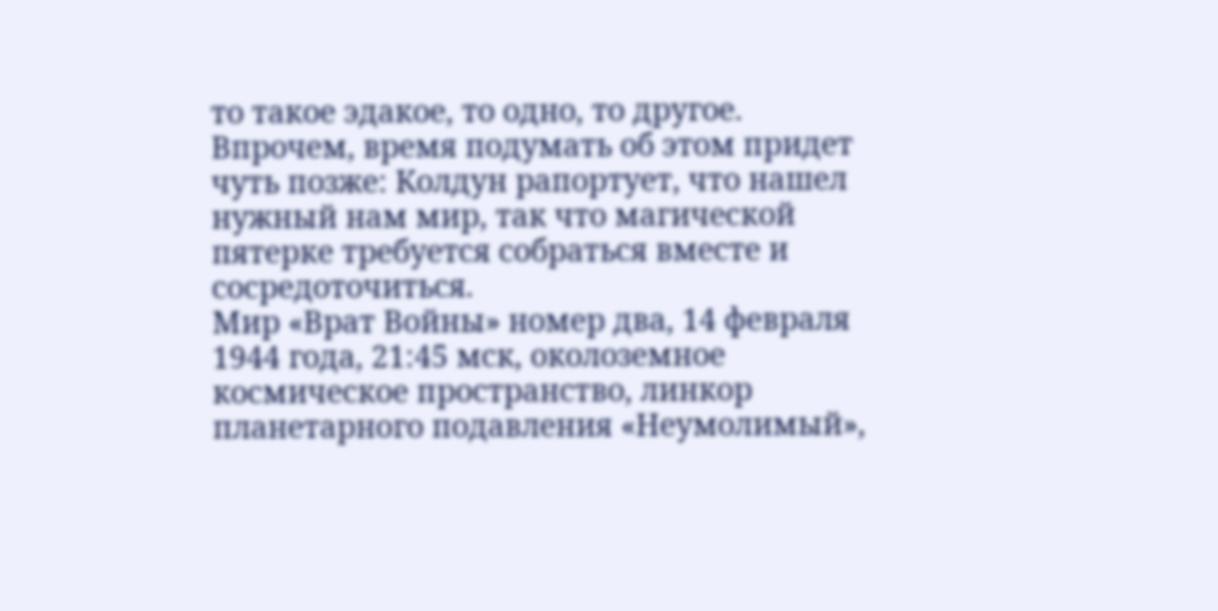то такое эдакое, то одно, то другое. Впрочем, время подумать об этом придет чуть позже: Колдун рапортует, что нашел нужный нам мир, так что магической пятерке требуется собраться вместе и сосредоточиться.
Мир «Врат Войны» номер два, 14 февраля 1944 года, 21:45 мск, околоземное космическое пространство, линкор планетарного подавления «Неумолимый»,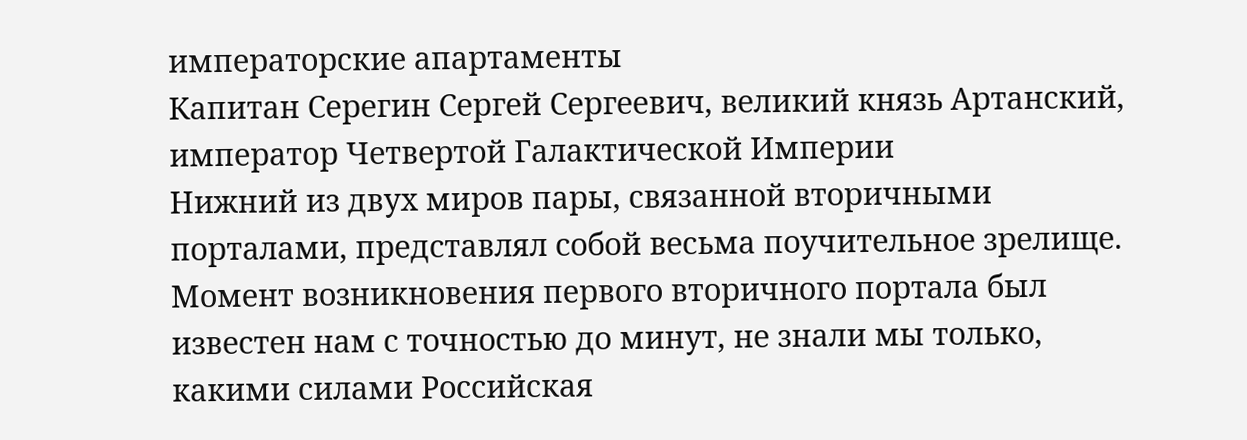императорские апартаменты
Капитан Серегин Сергей Сергеевич, великий князь Артанский, император Четвертой Галактической Империи
Нижний из двух миров пары, связанной вторичными порталами, представлял собой весьма поучительное зрелище. Момент возникновения первого вторичного портала был известен нам с точностью до минут, не знали мы только, какими силами Российская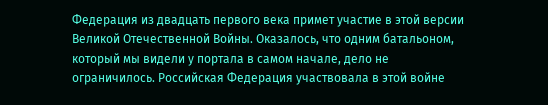Федерация из двадцать первого века примет участие в этой версии Великой Отечественной Войны. Оказалось, что одним батальоном, который мы видели у портала в самом начале, дело не ограничилось. Российская Федерация участвовала в этой войне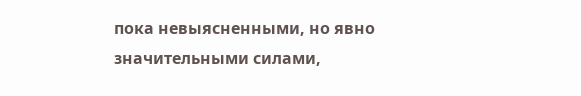пока невыясненными, но явно значительными силами,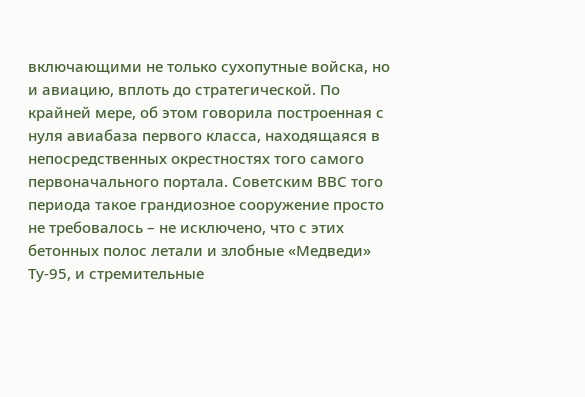включающими не только сухопутные войска, но и авиацию, вплоть до стратегической. По крайней мере, об этом говорила построенная с нуля авиабаза первого класса, находящаяся в непосредственных окрестностях того самого первоначального портала. Советским ВВС того периода такое грандиозное сооружение просто не требовалось – не исключено, что с этих бетонных полос летали и злобные «Медведи» Ту-95, и стремительные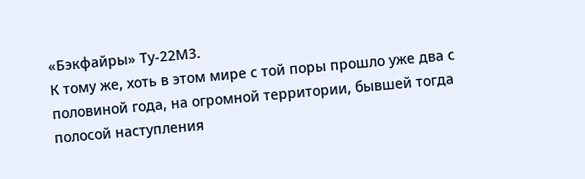«Бэкфайры» Ту-22М3.
К тому же, хоть в этом мире с той поры прошло уже два с половиной года, на огромной территории, бывшей тогда полосой наступления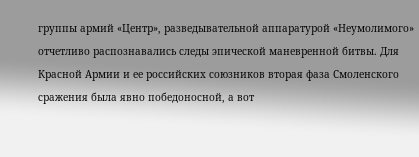группы армий «Центр», разведывательной аппаратурой «Неумолимого» отчетливо распознавались следы эпической маневренной битвы. Для Красной Армии и ее российских союзников вторая фаза Смоленского сражения была явно победоносной, а вот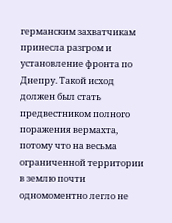германским захватчикам принесла разгром и установление фронта по Днепру. Такой исход должен был стать предвестником полного поражения вермахта, потому что на весьма ограниченной территории в землю почти одномоментно легло не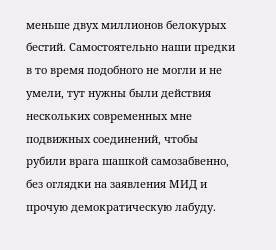меньше двух миллионов белокурых бестий. Самостоятельно наши предки в то время подобного не могли и не умели, тут нужны были действия нескольких современных мне подвижных соединений, чтобы рубили врага шашкой самозабвенно, без оглядки на заявления МИД и прочую демократическую лабуду.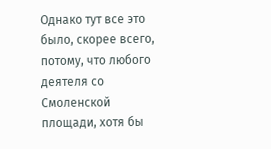Однако тут все это было, скорее всего, потому, что любого деятеля со Смоленской площади, хотя бы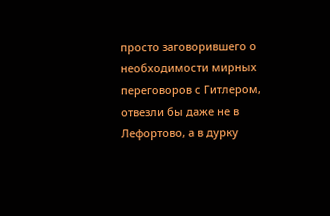просто заговорившего о необходимости мирных переговоров с Гитлером, отвезли бы даже не в Лефортово, а в дурку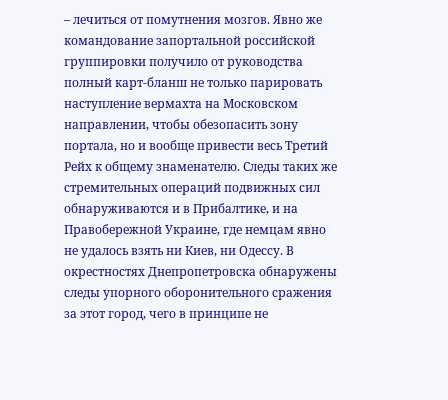– лечиться от помутнения мозгов. Явно же командование запортальной российской группировки получило от руководства полный карт-бланш не только парировать наступление вермахта на Московском направлении, чтобы обезопасить зону портала, но и вообще привести весь Третий Рейх к общему знаменателю. Следы таких же стремительных операций подвижных сил обнаруживаются и в Прибалтике, и на Правобережной Украине, где немцам явно не удалось взять ни Киев, ни Одессу. В окрестностях Днепропетровска обнаружены следы упорного оборонительного сражения за этот город, чего в принципе не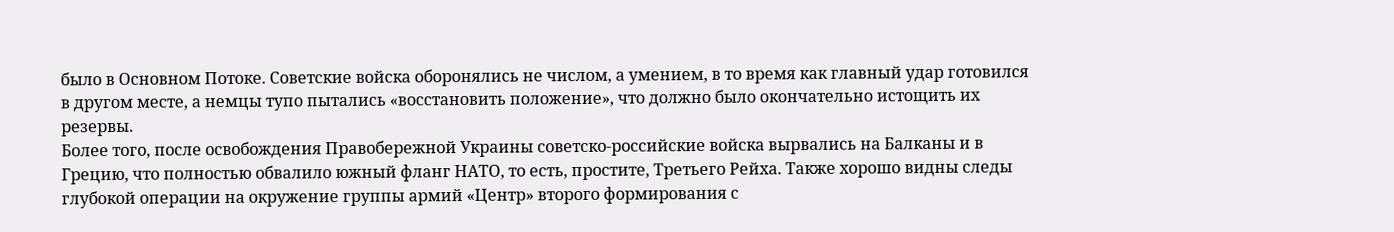было в Основном Потоке. Советские войска оборонялись не числом, а умением, в то время как главный удар готовился в другом месте, а немцы тупо пытались «восстановить положение», что должно было окончательно истощить их резервы.
Более того, после освобождения Правобережной Украины советско-российские войска вырвались на Балканы и в Грецию, что полностью обвалило южный фланг НАТО, то есть, простите, Третьего Рейха. Также хорошо видны следы глубокой операции на окружение группы армий «Центр» второго формирования с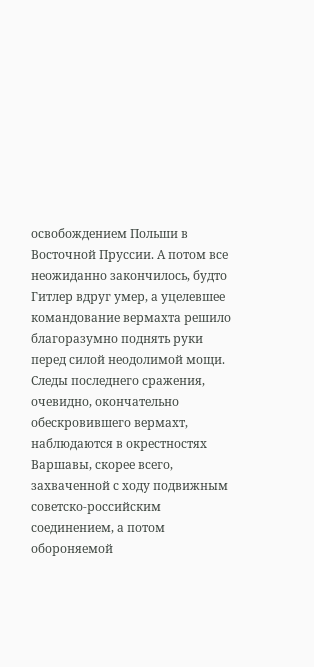освобождением Польши в Восточной Пруссии. А потом все неожиданно закончилось, будто Гитлер вдруг умер, а уцелевшее командование вермахта решило благоразумно поднять руки перед силой неодолимой мощи. Следы последнего сражения, очевидно, окончательно обескровившего вермахт, наблюдаются в окрестностях Варшавы, скорее всего, захваченной с ходу подвижным советско-российским соединением, а потом обороняемой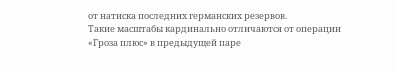от натиска последних германских резервов.
Такие масштабы кардинально отличаются от операции «Гроза плюс» в предыдущей паре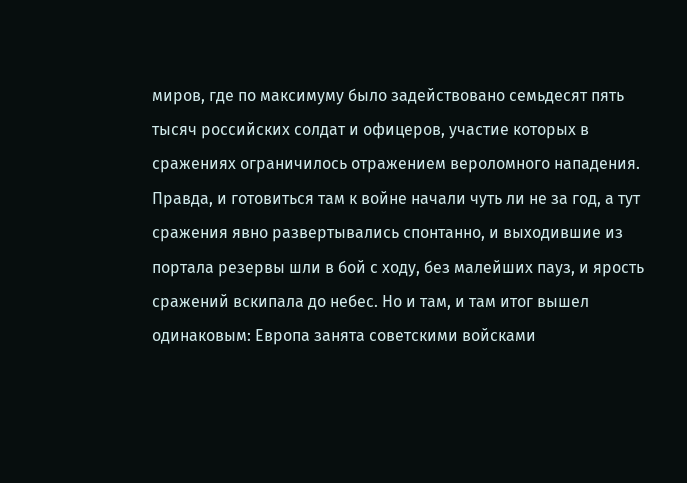миров, где по максимуму было задействовано семьдесят пять тысяч российских солдат и офицеров, участие которых в сражениях ограничилось отражением вероломного нападения. Правда, и готовиться там к войне начали чуть ли не за год, а тут сражения явно развертывались спонтанно, и выходившие из портала резервы шли в бой с ходу, без малейших пауз, и ярость сражений вскипала до небес. Но и там, и там итог вышел одинаковым: Европа занята советскими войсками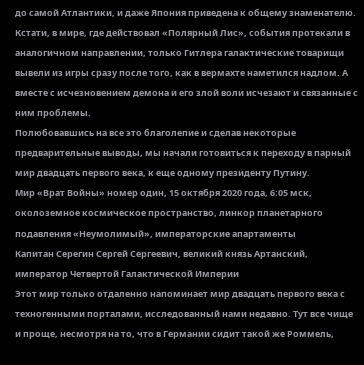до самой Атлантики, и даже Япония приведена к общему знаменателю. Кстати, в мире, где действовал «Полярный Лис», события протекали в аналогичном направлении, только Гитлера галактические товарищи вывели из игры сразу после того, как в вермахте наметился надлом. А вместе с исчезновением демона и его злой воли исчезают и связанные с ним проблемы.
Полюбовавшись на все это благолепие и сделав некоторые предварительные выводы, мы начали готовиться к переходу в парный мир двадцать первого века, к еще одному президенту Путину.
Мир «Врат Войны» номер один, 15 октября 2020 года, 6:05 мск, околоземное космическое пространство, линкор планетарного подавления «Неумолимый», императорские апартаменты
Капитан Серегин Сергей Сергеевич, великий князь Артанский, император Четвертой Галактической Империи
Этот мир только отдаленно напоминает мир двадцать первого века с техногенными порталами, исследованный нами недавно. Тут все чище и проще, несмотря на то, что в Германии сидит такой же Роммель,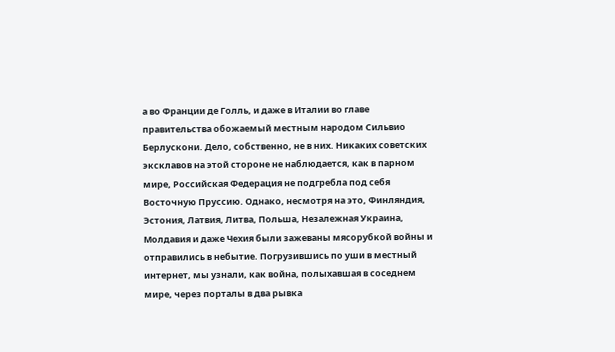а во Франции де Голль, и даже в Италии во главе правительства обожаемый местным народом Сильвио Берлускони. Дело, собственно, не в них. Никаких советских эксклавов на этой стороне не наблюдается, как в парном мире, Российская Федерация не подгребла под себя Восточную Пруссию. Однако, несмотря на это, Финляндия, Эстония, Латвия, Литва, Польша, Незалежная Украина, Молдавия и даже Чехия были зажеваны мясорубкой войны и отправились в небытие. Погрузившись по уши в местный интернет, мы узнали, как война, полыхавшая в соседнем мире, через порталы в два рывка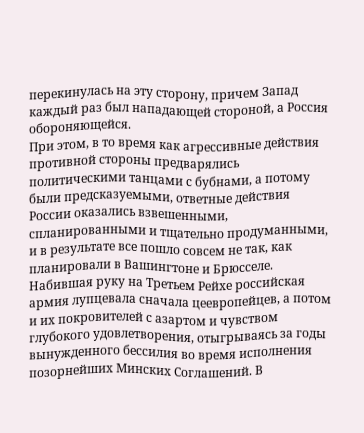перекинулась на эту сторону, причем Запад каждый раз был нападающей стороной, а Россия обороняющейся.
При этом, в то время как агрессивные действия противной стороны предварялись политическими танцами с бубнами, а потому были предсказуемыми, ответные действия России оказались взвешенными, спланированными и тщательно продуманными, и в результате все пошло совсем не так, как планировали в Вашингтоне и Брюсселе. Набившая руку на Третьем Рейхе российская армия лупцевала сначала цеевропейцев, а потом и их покровителей с азартом и чувством глубокого удовлетворения, отыгрываясь за годы вынужденного бессилия во время исполнения позорнейших Минских Соглашений. В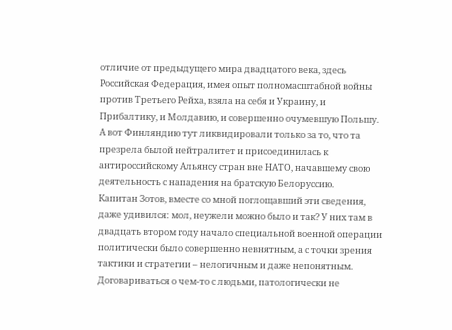отличие от предыдущего мира двадцатого века, здесь Российская Федерация, имея опыт полномасштабной войны против Третьего Рейха, взяла на себя и Украину, и Прибалтику, и Молдавию, и совершенно очумевшую Польшу. А вот Финляндию тут ликвидировали только за то, что та презрела былой нейтралитет и присоединилась к антироссийскому Альянсу стран вне НАТО, начавшему свою деятельность с нападения на братскую Белоруссию.
Капитан Зотов, вместе со мной поглощавший эти сведения, даже удивился: мол, неужели можно было и так? У них там в двадцать втором году начало специальной военной операции политически было совершенно невнятным, а с точки зрения тактики и стратегии – нелогичным и даже непонятным. Договариваться о чем-то с людьми, патологически не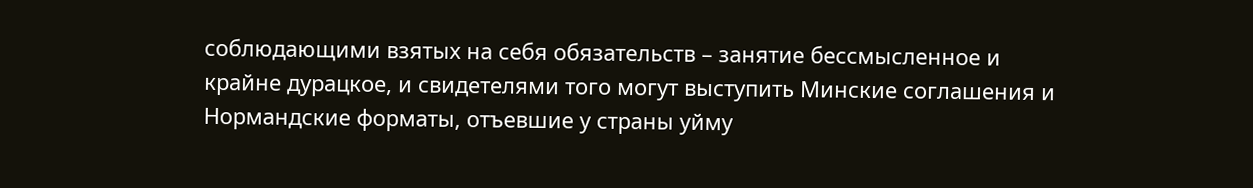соблюдающими взятых на себя обязательств – занятие бессмысленное и крайне дурацкое, и свидетелями того могут выступить Минские соглашения и Нормандские форматы, отъевшие у страны уйму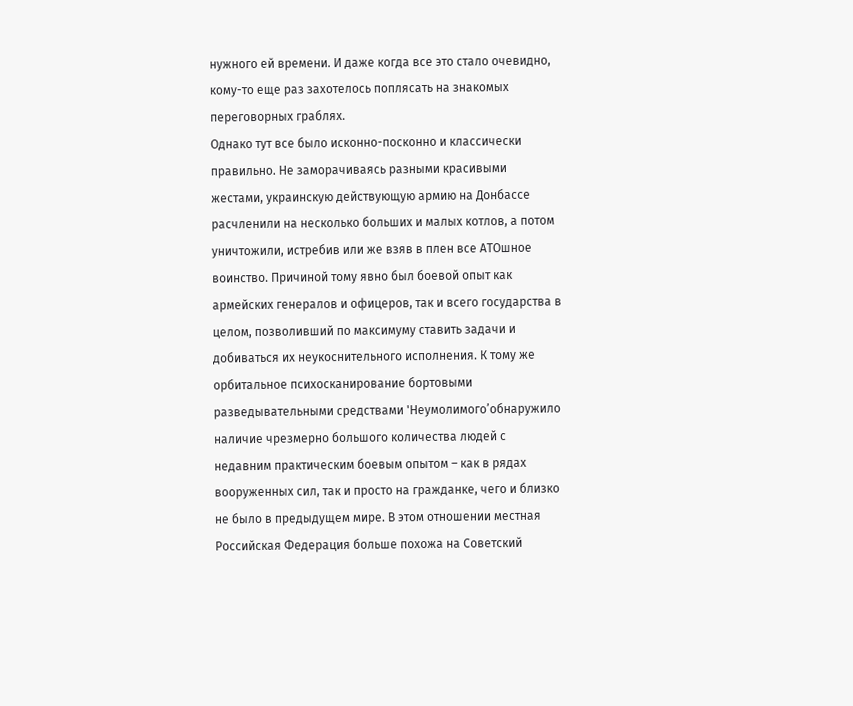нужного ей времени. И даже когда все это стало очевидно, кому-то еще раз захотелось поплясать на знакомых переговорных граблях.
Однако тут все было исконно-посконно и классически правильно. Не заморачиваясь разными красивыми жестами, украинскую действующую армию на Донбассе расчленили на несколько больших и малых котлов, а потом уничтожили, истребив или же взяв в плен все АТОшное воинство. Причиной тому явно был боевой опыт как армейских генералов и офицеров, так и всего государства в целом, позволивший по максимуму ставить задачи и добиваться их неукоснительного исполнения. К тому же орбитальное психосканирование бортовыми разведывательными средствами 'Неумолимого’обнаружило наличие чрезмерно большого количества людей с недавним практическим боевым опытом – как в рядах вооруженных сил, так и просто на гражданке, чего и близко не было в предыдущем мире. В этом отношении местная Российская Федерация больше похожа на Советский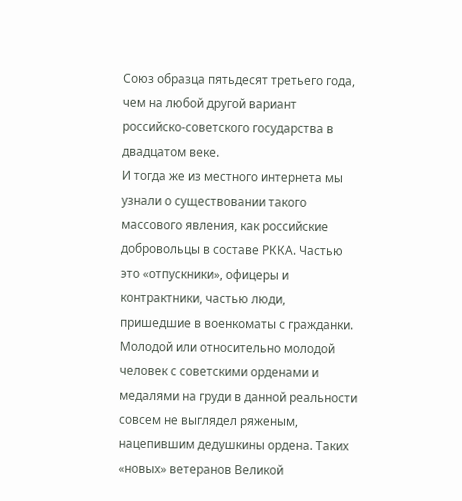Союз образца пятьдесят третьего года, чем на любой другой вариант российско-советского государства в двадцатом веке.
И тогда же из местного интернета мы узнали о существовании такого массового явления, как российские добровольцы в составе РККА. Частью это «отпускники», офицеры и контрактники, частью люди, пришедшие в военкоматы с гражданки. Молодой или относительно молодой человек с советскими орденами и медалями на груди в данной реальности совсем не выглядел ряженым, нацепившим дедушкины ордена. Таких «новых» ветеранов Великой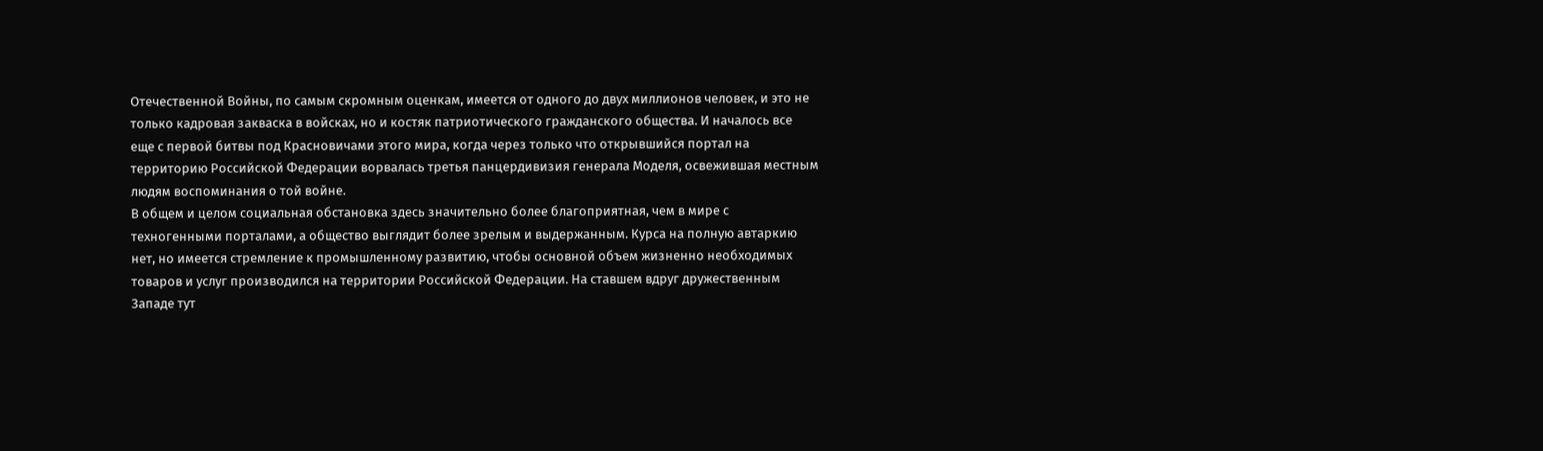Отечественной Войны, по самым скромным оценкам, имеется от одного до двух миллионов человек, и это не только кадровая закваска в войсках, но и костяк патриотического гражданского общества. И началось все еще с первой битвы под Красновичами этого мира, когда через только что открывшийся портал на территорию Российской Федерации ворвалась третья панцердивизия генерала Моделя, освежившая местным людям воспоминания о той войне.
В общем и целом социальная обстановка здесь значительно более благоприятная, чем в мире с техногенными порталами, а общество выглядит более зрелым и выдержанным. Курса на полную автаркию нет, но имеется стремление к промышленному развитию, чтобы основной объем жизненно необходимых товаров и услуг производился на территории Российской Федерации. На ставшем вдруг дружественным Западе тут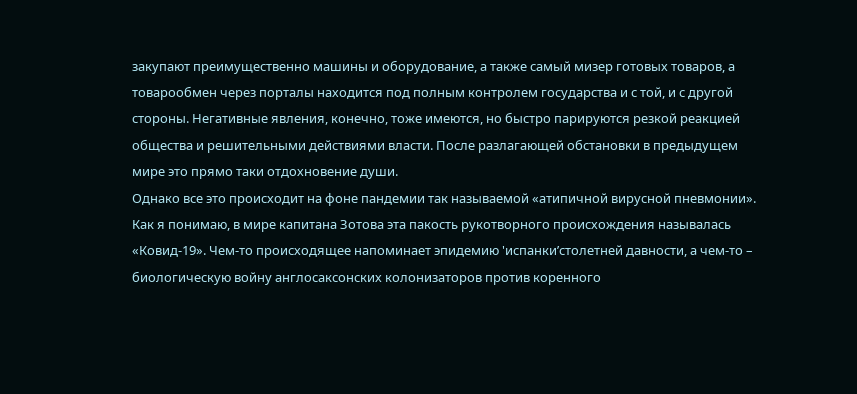закупают преимущественно машины и оборудование, а также самый мизер готовых товаров, а товарообмен через порталы находится под полным контролем государства и с той, и с другой стороны. Негативные явления, конечно, тоже имеются, но быстро парируются резкой реакцией общества и решительными действиями власти. После разлагающей обстановки в предыдущем мире это прямо таки отдохновение души.
Однако все это происходит на фоне пандемии так называемой «атипичной вирусной пневмонии». Как я понимаю, в мире капитана Зотова эта пакость рукотворного происхождения называлась «Ковид-19». Чем-то происходящее напоминает эпидемию 'испанки’столетней давности, а чем-то – биологическую войну англосаксонских колонизаторов против коренного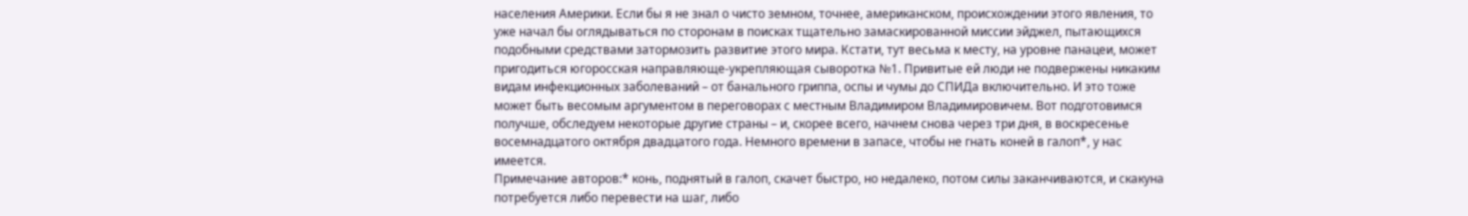населения Америки. Если бы я не знал о чисто земном, точнее, американском, происхождении этого явления, то уже начал бы оглядываться по сторонам в поисках тщательно замаскированной миссии эйджел, пытающихся подобными средствами затормозить развитие этого мира. Кстати, тут весьма к месту, на уровне панацеи, может пригодиться югоросская направляюще-укрепляющая сыворотка №1. Привитые ей люди не подвержены никаким видам инфекционных заболеваний – от банального гриппа, оспы и чумы до СПИДа включительно. И это тоже может быть весомым аргументом в переговорах с местным Владимиром Владимировичем. Вот подготовимся получше, обследуем некоторые другие страны – и, скорее всего, начнем снова через три дня, в воскресенье восемнадцатого октября двадцатого года. Немного времени в запасе, чтобы не гнать коней в галоп*, у нас имеется.
Примечание авторов:* конь, поднятый в галоп, скачет быстро, но недалеко, потом силы заканчиваются, и скакуна потребуется либо перевести на шаг, либо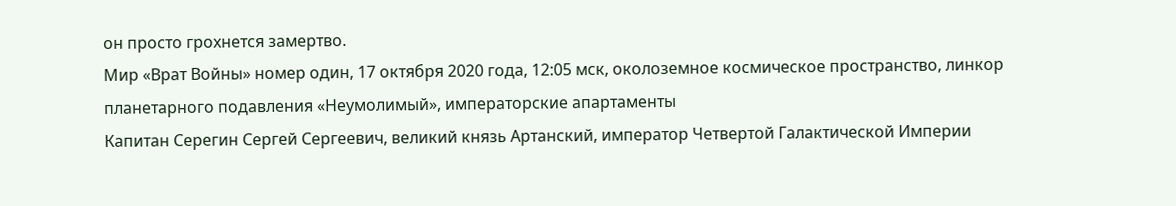он просто грохнется замертво.
Мир «Врат Войны» номер один, 17 октября 2020 года, 12:05 мск, околоземное космическое пространство, линкор планетарного подавления «Неумолимый», императорские апартаменты
Капитан Серегин Сергей Сергеевич, великий князь Артанский, император Четвертой Галактической Империи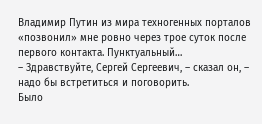Владимир Путин из мира техногенных порталов «позвонил» мне ровно через трое суток после первого контакта. Пунктуальный…
– Здравствуйте, Сергей Сергеевич, – сказал он, – надо бы встретиться и поговорить.
Было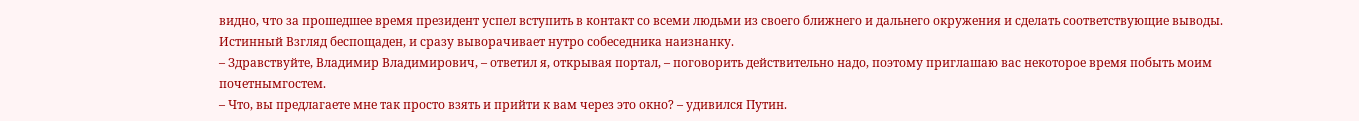видно, что за прошедшее время президент успел вступить в контакт со всеми людьми из своего ближнего и дальнего окружения и сделать соответствующие выводы. Истинный Взгляд беспощаден, и сразу выворачивает нутро собеседника наизнанку.
– Здравствуйте, Владимир Владимирович, – ответил я, открывая портал, – поговорить действительно надо, поэтому приглашаю вас некоторое время побыть моим почетнымгостем.
– Что, вы предлагаете мне так просто взять и прийти к вам через это окно? – удивился Путин.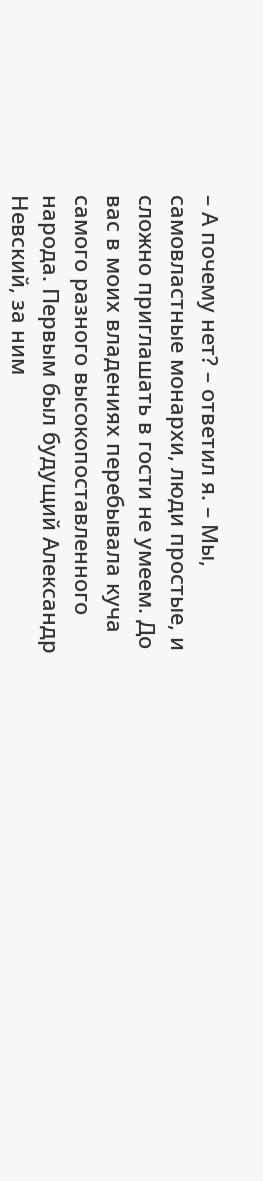– А почему нет? – ответил я. – Мы, самовластные монархи, люди простые, и сложно приглашать в гости не умеем. До вас в моих владениях перебывала куча самого разного высокопоставленного народа. Первым был будущий Александр Невский, за ним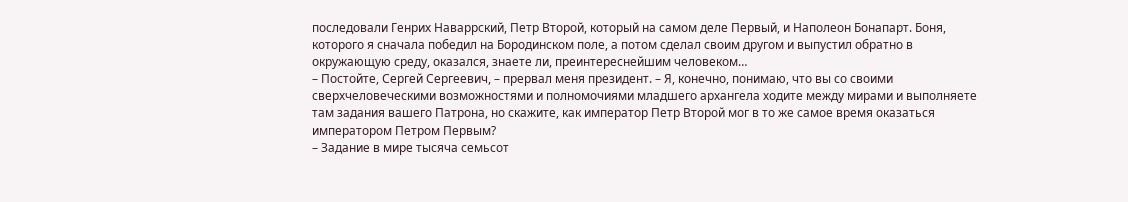последовали Генрих Наваррский, Петр Второй, который на самом деле Первый, и Наполеон Бонапарт. Боня, которого я сначала победил на Бородинском поле, а потом сделал своим другом и выпустил обратно в окружающую среду, оказался, знаете ли, преинтереснейшим человеком…
– Постойте, Сергей Сергеевич, – прервал меня президент. – Я, конечно, понимаю, что вы со своими сверхчеловеческими возможностями и полномочиями младшего архангела ходите между мирами и выполняете там задания вашего Патрона, но скажите, как император Петр Второй мог в то же самое время оказаться императором Петром Первым?
– Задание в мире тысяча семьсот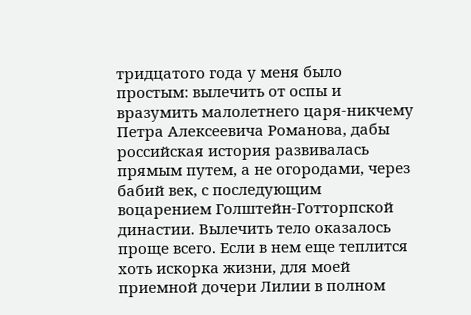тридцатого года у меня было простым: вылечить от оспы и вразумить малолетнего царя-никчему Петра Алексеевича Романова, дабы российская история развивалась прямым путем, а не огородами, через бабий век, с последующим воцарением Голштейн-Готторпской династии. Вылечить тело оказалось проще всего. Если в нем еще теплится хоть искорка жизни, для моей приемной дочери Лилии в полном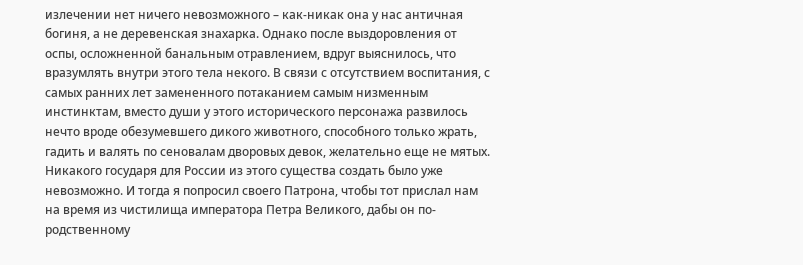излечении нет ничего невозможного – как-никак она у нас античная богиня, а не деревенская знахарка. Однако после выздоровления от оспы, осложненной банальным отравлением, вдруг выяснилось, что вразумлять внутри этого тела некого. В связи с отсутствием воспитания, с самых ранних лет замененного потаканием самым низменным инстинктам, вместо души у этого исторического персонажа развилось нечто вроде обезумевшего дикого животного, способного только жрать, гадить и валять по сеновалам дворовых девок, желательно еще не мятых. Никакого государя для России из этого существа создать было уже невозможно. И тогда я попросил своего Патрона, чтобы тот прислал нам на время из чистилища императора Петра Великого, дабы он по-родственному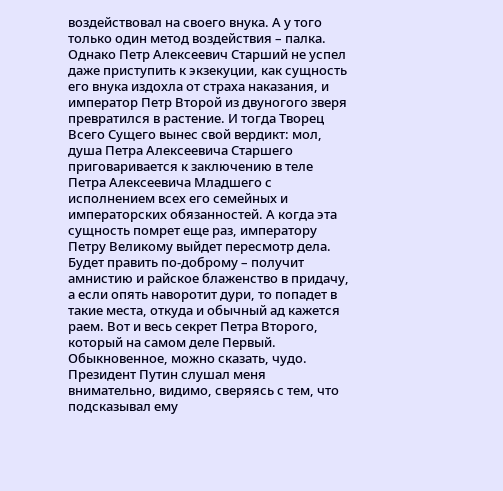воздействовал на своего внука. А у того только один метод воздействия – палка. Однако Петр Алексеевич Старший не успел даже приступить к экзекуции, как сущность его внука издохла от страха наказания, и император Петр Второй из двуногого зверя превратился в растение. И тогда Творец Всего Сущего вынес свой вердикт: мол, душа Петра Алексеевича Старшего приговаривается к заключению в теле Петра Алексеевича Младшего с исполнением всех его семейных и императорских обязанностей. А когда эта сущность помрет еще раз, императору Петру Великому выйдет пересмотр дела. Будет править по-доброму – получит амнистию и райское блаженство в придачу, а если опять наворотит дури, то попадет в такие места, откуда и обычный ад кажется раем. Вот и весь секрет Петра Второго, который на самом деле Первый. Обыкновенное, можно сказать, чудо.
Президент Путин слушал меня внимательно, видимо, сверяясь с тем, что подсказывал ему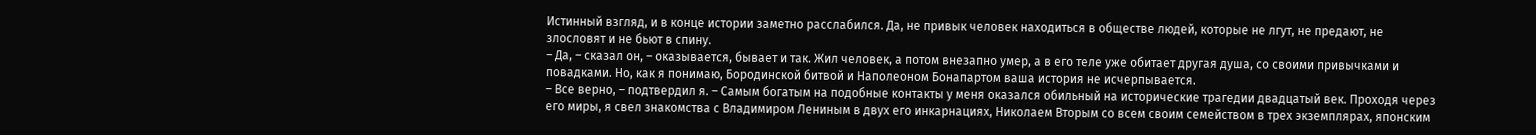Истинный взгляд, и в конце истории заметно расслабился. Да, не привык человек находиться в обществе людей, которые не лгут, не предают, не злословят и не бьют в спину.
– Да, – сказал он, – оказывается, бывает и так. Жил человек, а потом внезапно умер, а в его теле уже обитает другая душа, со своими привычками и повадками. Но, как я понимаю, Бородинской битвой и Наполеоном Бонапартом ваша история не исчерпывается.
– Все верно, – подтвердил я. – Самым богатым на подобные контакты у меня оказался обильный на исторические трагедии двадцатый век. Проходя через его миры, я свел знакомства с Владимиром Лениным в двух его инкарнациях, Николаем Вторым со всем своим семейством в трех экземплярах, японским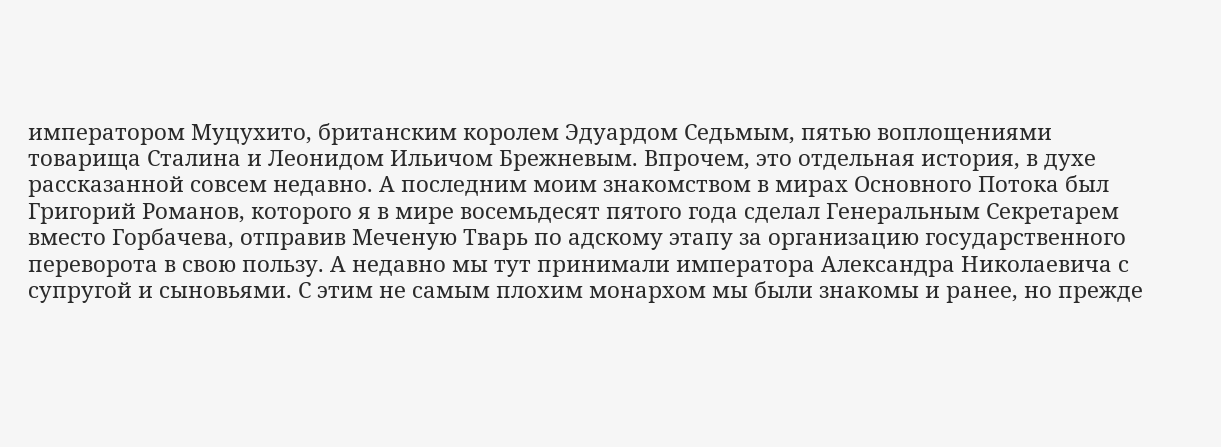императором Муцухито, британским королем Эдуардом Седьмым, пятью воплощениями товарища Сталина и Леонидом Ильичом Брежневым. Впрочем, это отдельная история, в духе рассказанной совсем недавно. А последним моим знакомством в мирах Основного Потока был Григорий Романов, которого я в мире восемьдесят пятого года сделал Генеральным Секретарем вместо Горбачева, отправив Меченую Тварь по адскому этапу за организацию государственного переворота в свою пользу. А недавно мы тут принимали императора Александра Николаевича с супругой и сыновьями. С этим не самым плохим монархом мы были знакомы и ранее, но прежде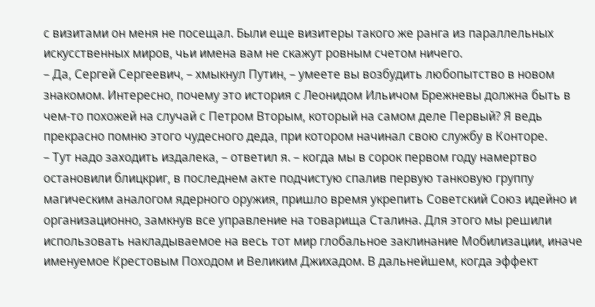с визитами он меня не посещал. Были еще визитеры такого же ранга из параллельных искусственных миров, чьи имена вам не скажут ровным счетом ничего.
– Да, Сергей Сергеевич, – хмыкнул Путин, – умеете вы возбудить любопытство в новом знакомом. Интересно, почему это история с Леонидом Ильичом Брежневы должна быть в чем-то похожей на случай с Петром Вторым, который на самом деле Первый? Я ведь прекрасно помню этого чудесного деда, при котором начинал свою службу в Конторе.
– Тут надо заходить издалека, – ответил я. – когда мы в сорок первом году намертво остановили блицкриг, в последнем акте подчистую спалив первую танковую группу магическим аналогом ядерного оружия, пришло время укрепить Советский Союз идейно и организационно, замкнув все управление на товарища Сталина. Для этого мы решили использовать накладываемое на весь тот мир глобальное заклинание Мобилизации, иначе именуемое Крестовым Походом и Великим Джихадом. В дальнейшем, когда эффект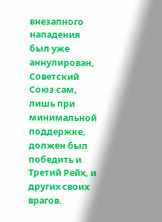внезапного нападения был уже аннулирован, Советский Союз сам, лишь при минимальной поддержке, должен был победить и Третий Рейх, и других своих врагов.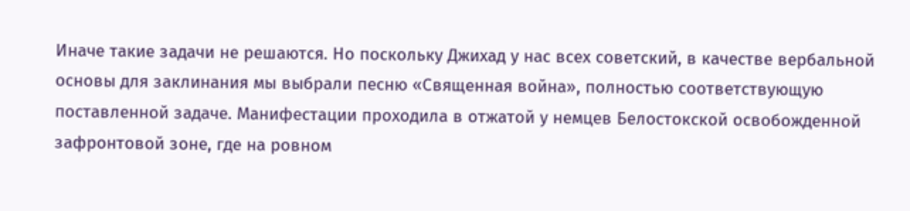Иначе такие задачи не решаются. Но поскольку Джихад у нас всех советский, в качестве вербальной основы для заклинания мы выбрали песню «Священная война», полностью соответствующую поставленной задаче. Манифестации проходила в отжатой у немцев Белостокской освобожденной зафронтовой зоне, где на ровном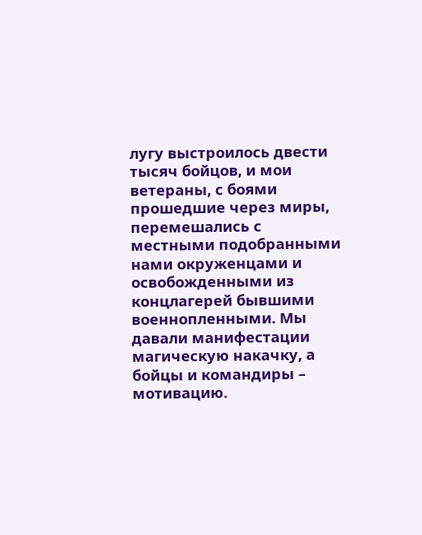лугу выстроилось двести тысяч бойцов, и мои ветераны, с боями прошедшие через миры, перемешались с местными подобранными нами окруженцами и освобожденными из концлагерей бывшими военнопленными. Мы давали манифестации магическую накачку, а бойцы и командиры – мотивацию.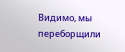Видимо, мы переборщили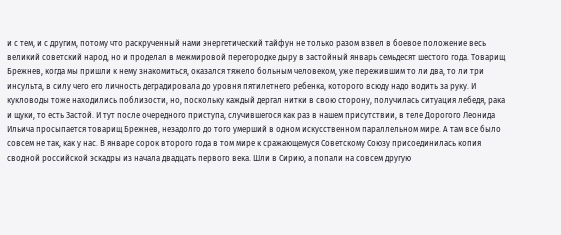и с тем, и с другим, потому что раскрученный нами энергетический тайфун не только разом взвел в боевое положение весь великий советский народ, но и проделал в межмировой перегородке дыру в застойный январь семьдесят шестого года. Товарищ Брежнев, когда мы пришли к нему знакомиться, оказался тяжело больным человеком, уже пережившим то ли два, то ли три инсульта, в силу чего его личность деградировала до уровня пятилетнего ребенка, которого всюду надо водить за руку. И кукловоды тоже находились поблизости, но, поскольку каждый дергал нитки в свою сторону, получилась ситуация лебедя, рака и щуки, то есть Застой. И тут после очередного приступа, случившегося как раз в нашем присутствии, в теле Дорогого Леонида Ильича просыпается товарищ Брежнев, незадолго до того умерший в одном искусственном параллельном мире. А там все было совсем не так, как у нас. В январе сорок второго года в том мире к сражающемуся Советскому Союзу присоединилась копия сводной российской эскадры из начала двадцать первого века. Шли в Сирию, а попали на совсем другую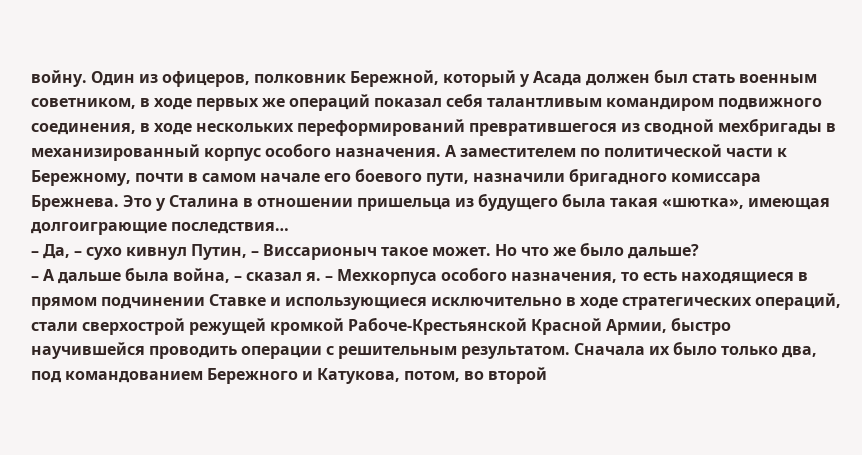войну. Один из офицеров, полковник Бережной, который у Асада должен был стать военным советником, в ходе первых же операций показал себя талантливым командиром подвижного соединения, в ходе нескольких переформирований превратившегося из сводной мехбригады в механизированный корпус особого назначения. А заместителем по политической части к Бережному, почти в самом начале его боевого пути, назначили бригадного комиссара Брежнева. Это у Сталина в отношении пришельца из будущего была такая «шютка», имеющая долгоиграющие последствия…
– Да, – сухо кивнул Путин, – Виссарионыч такое может. Но что же было дальше?
– А дальше была война, – сказал я. – Мехкорпуса особого назначения, то есть находящиеся в прямом подчинении Ставке и использующиеся исключительно в ходе стратегических операций, стали сверхострой режущей кромкой Рабоче-Крестьянской Красной Армии, быстро научившейся проводить операции с решительным результатом. Сначала их было только два, под командованием Бережного и Катукова, потом, во второй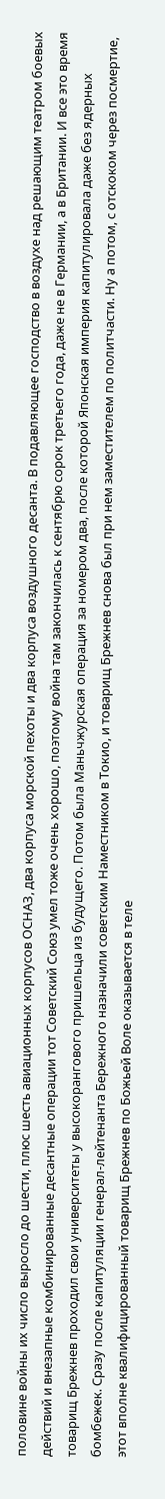половине войны их число выросло до шести, плюс шесть авиационных корпусов ОСНАЗ, два корпуса морской пехоты и два корпуса воздушного десанта. В подавляющее господство в воздухе над решающим театром боевых действий и внезапные комбинированные десантные операции тот Советский Союз умел тоже очень хорошо, поэтому война там закончилась к сентябрю сорок третьего года, даже не в Германии, а в Британии. И все это время товарищ Брежнев проходил свои университеты у высокорангового пришельца из будущего. Потом была Маньчжурская операция за номером два, после которой Японская империя капитулировала даже без ядерных бомбежек. Сразу после капитуляции генерал-лейтенанта Бережного назначили советским Наместником в Токио, и товарищ Брежнев снова был при нем заместителем по политчасти. Ну а потом, с отскоком через посмертие, этот вполне квалифицированный товарищ Брежнев по Божьей Воле оказывается в теле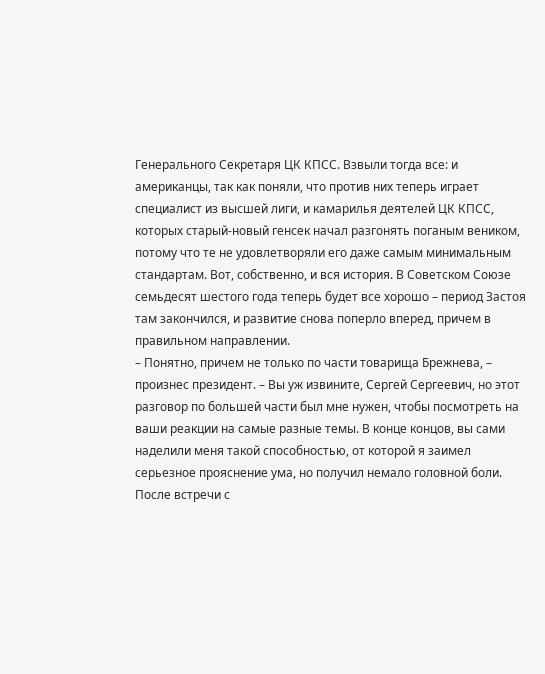Генерального Секретаря ЦК КПСС. Взвыли тогда все: и американцы, так как поняли, что против них теперь играет специалист из высшей лиги, и камарилья деятелей ЦК КПСС, которых старый-новый генсек начал разгонять поганым веником, потому что те не удовлетворяли его даже самым минимальным стандартам. Вот, собственно, и вся история. В Советском Союзе семьдесят шестого года теперь будет все хорошо – период Застоя там закончился, и развитие снова поперло вперед, причем в правильном направлении.
– Понятно, причем не только по части товарища Брежнева, – произнес президент. – Вы уж извините, Сергей Сергеевич, но этот разговор по большей части был мне нужен, чтобы посмотреть на ваши реакции на самые разные темы. В конце концов, вы сами наделили меня такой способностью, от которой я заимел серьезное прояснение ума, но получил немало головной боли. После встречи с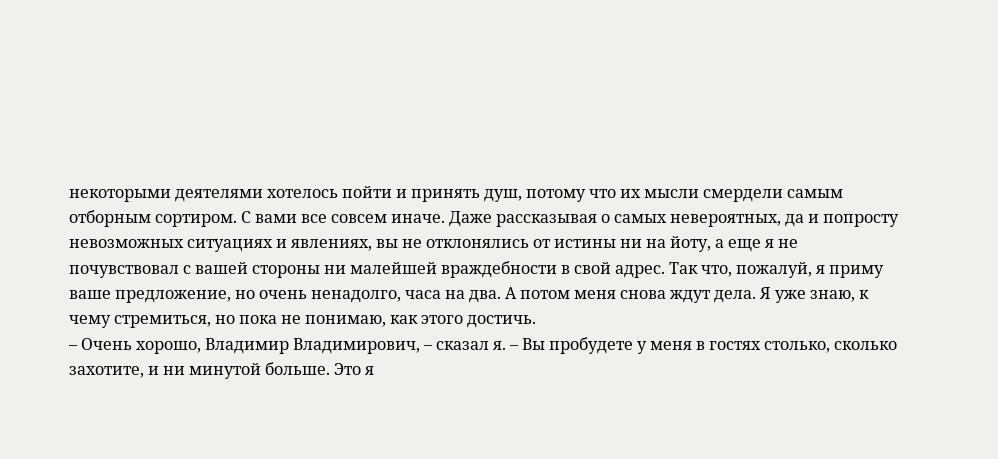некоторыми деятелями хотелось пойти и принять душ, потому что их мысли смердели самым отборным сортиром. С вами все совсем иначе. Даже рассказывая о самых невероятных, да и попросту невозможных ситуациях и явлениях, вы не отклонялись от истины ни на йоту, а еще я не почувствовал с вашей стороны ни малейшей враждебности в свой адрес. Так что, пожалуй, я приму ваше предложение, но очень ненадолго, часа на два. А потом меня снова ждут дела. Я уже знаю, к чему стремиться, но пока не понимаю, как этого достичь.
– Очень хорошо, Владимир Владимирович, – сказал я. – Вы пробудете у меня в гостях столько, сколько захотите, и ни минутой больше. Это я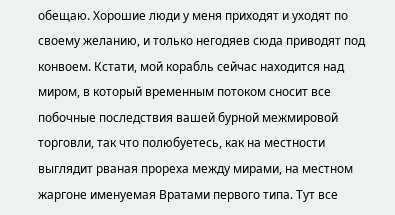обещаю. Хорошие люди у меня приходят и уходят по своему желанию, и только негодяев сюда приводят под конвоем. Кстати, мой корабль сейчас находится над миром, в который временным потоком сносит все побочные последствия вашей бурной межмировой торговли, так что полюбуетесь, как на местности выглядит рваная прореха между мирами, на местном жаргоне именуемая Вратами первого типа. Тут все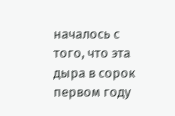началось с того, что эта дыра в сорок первом году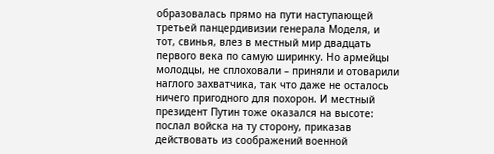образовалась прямо на пути наступающей третьей панцердивизии генерала Моделя, и тот, свинья, влез в местный мир двадцать первого века по самую ширинку. Но армейцы молодцы, не сплоховали – приняли и отоварили наглого захватчика, так что даже не осталось ничего пригодного для похорон. И местный президент Путин тоже оказался на высоте: послал войска на ту сторону, приказав действовать из соображений военной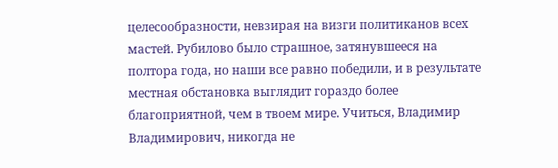целесообразности, невзирая на визги политиканов всех мастей. Рубилово было страшное, затянувшееся на полтора года, но наши все равно победили, и в результате местная обстановка выглядит гораздо более благоприятной, чем в твоем мире. Учиться, Владимир Владимирович, никогда не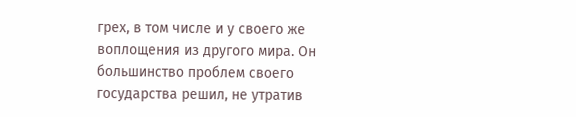грех, в том числе и у своего же воплощения из другого мира. Он большинство проблем своего государства решил, не утратив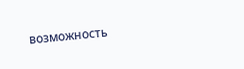возможность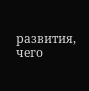развития, чего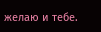желаю и тебе.